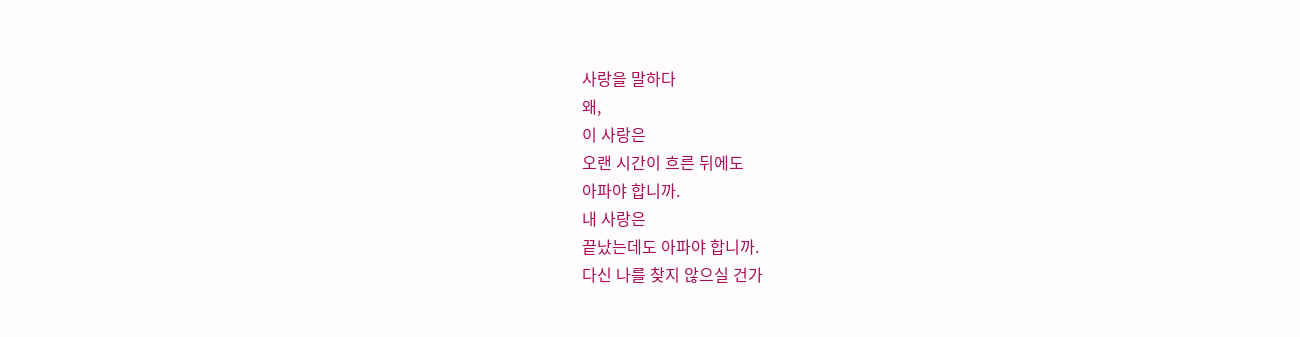사랑을 말하다
왜,
이 사랑은
오랜 시간이 흐른 뒤에도
아파야 합니까.
내 사랑은
끝났는데도 아파야 합니까.
다신 나를 찾지 않으실 건가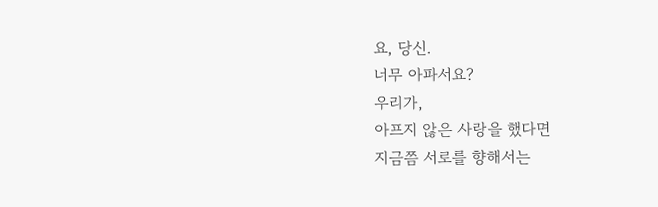요, 당신.
너무 아파서요?
우리가,
아프지 않은 사랑을 했다면
지금쯤 서로를 향해서는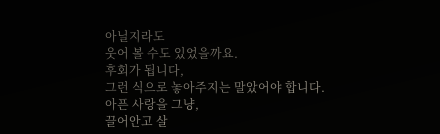아닐지라도
웃어 볼 수도 있었을까요.
후회가 됩니다,
그런 식으로 놓아주지는 말았어야 합니다.
아픈 사랑을 그냥,
끌어안고 살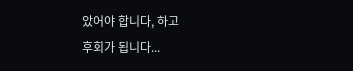았어야 합니다, 하고
후회가 됩니다...